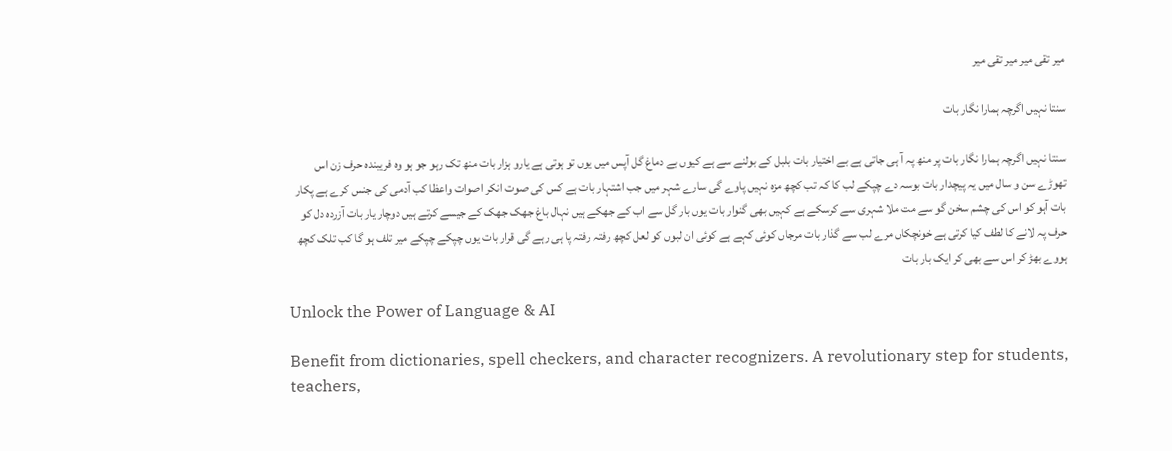میر تقی میر میر تقی میر

سنتا نہیں اگرچہ ہمارا نگار بات

سنتا نہیں اگرچہ ہمارا نگار بات پر منھ پہ آ ہی جاتی ہے بے اختیار بات بلبل کے بولنے سے ہے کیوں بے دماغ گل آپس میں یوں تو ہوتی ہے یارو ہزار بات منھ تک رہو جو ہو وہ فریبندہ حرف زن اس تھوڑے سن و سال میں یہ پیچدار بات بوسہ دے چپکے لب کا کہ تب کچھ مزہ نہیں پاوے گی سارے شہر میں جب اشتہار بات ہے کس کی صوت انکر اصوات واعظا کب آدمی کی جنس کرے ہے پکار بات آہو کو اس کی چشم سخن گو سے مت ملا شہری سے کرسکے ہے کہیں بھی گنوار بات یوں بار گل سے اب کے جھکے ہیں نہال باغ جھک جھک کے جیسے کرتے ہیں دوچار یار بات آزردہ دل کو حرف پہ لانے کا لطف کیا کرتی ہے خونچکاں مرے لب سے گذار بات مرجاں کوئی کہے ہے کوئی ان لبوں کو لعل کچھ رفتہ رفتہ پا ہی رہے گی قرار بات یوں چپکے چپکے میر تلف ہو گا کب تلک کچھ ہووے بھڑ کر اس سے بھی کر ایک بار بات

Unlock the Power of Language & AI

Benefit from dictionaries, spell checkers, and character recognizers. A revolutionary step for students, teachers,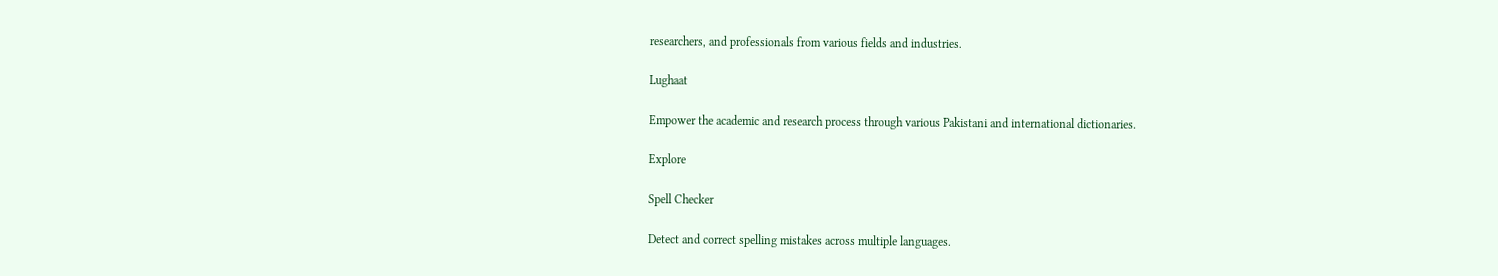researchers, and professionals from various fields and industries.

Lughaat

Empower the academic and research process through various Pakistani and international dictionaries.

Explore

Spell Checker

Detect and correct spelling mistakes across multiple languages.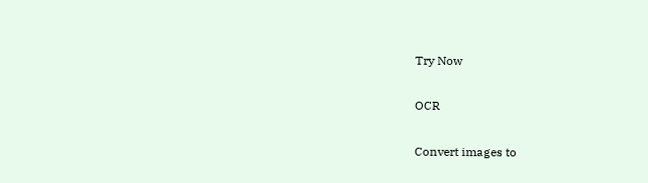Try Now

OCR

Convert images to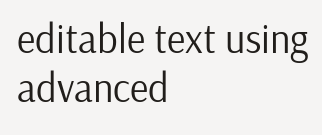editable text using advanced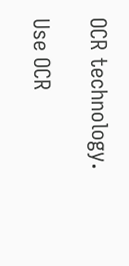OCR technology.

Use OCR